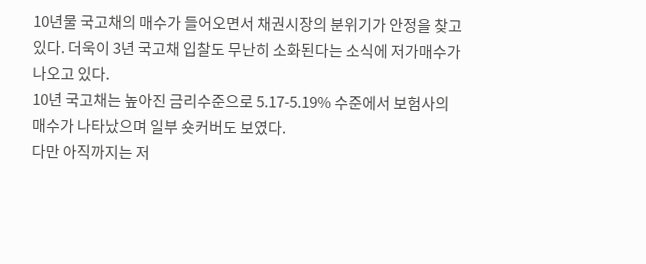10년물 국고채의 매수가 들어오면서 채권시장의 분위기가 안정을 찾고 있다. 더욱이 3년 국고채 입찰도 무난히 소화된다는 소식에 저가매수가 나오고 있다.
10년 국고채는 높아진 금리수준으로 5.17-5.19% 수준에서 보험사의 매수가 나타났으며 일부 숏커버도 보였다.
다만 아직까지는 저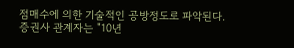점매수에 의한 기술적인 공방정도로 파악된다.
증권사 관계자는 "10년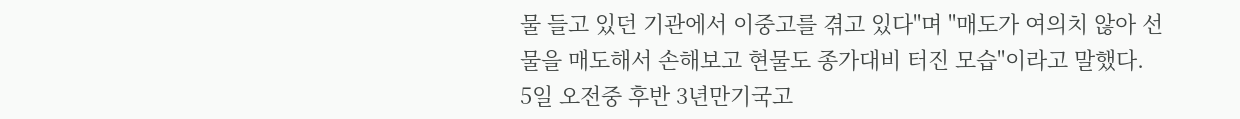물 들고 있던 기관에서 이중고를 겪고 있다"며 "매도가 여의치 않아 선물을 매도해서 손해보고 현물도 종가대비 터진 모습"이라고 말했다.
5일 오전중 후반 3년만기국고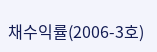채수익률(2006-3호)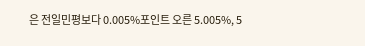은 전일민평보다 0.005%포인트 오른 5.005%, 5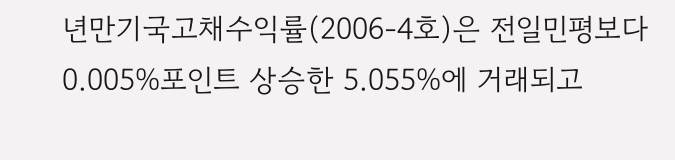년만기국고채수익률(2006-4호)은 전일민평보다 0.005%포인트 상승한 5.055%에 거래되고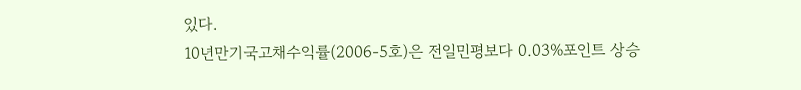있다.
10년만기국고채수익률(2006-5호)은 전일민평보다 0.03%포인트 상승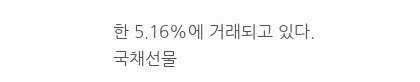한 5.16%에 거래되고 있다.
국채선물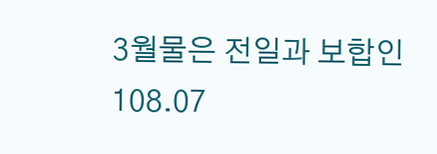3월물은 전일과 보합인 108.07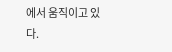에서 움직이고 있다.